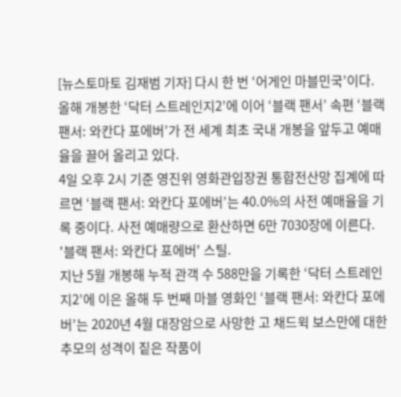[뉴스토마토 김재범 기자] 다시 한 번 ‘어게인 마블민국’이다. 올해 개봉한 ‘닥터 스트레인지2’에 이어 ‘블랙 팬서’ 속편 ‘블랙 팬서: 와칸다 포에버’가 전 세계 최초 국내 개봉을 앞두고 예매율을 끌어 올리고 있다.
4일 오후 2시 기준 영진위 영화관입장권 통합전산망 집계에 따르면 ‘블랙 팬서: 와칸다 포에버’는 40.0%의 사전 예매율을 기록 중이다. 사전 예매량으로 환산하면 6만 7030장에 이른다.
'블랙 팬서: 와칸다 포에버' 스틸.
지난 5월 개봉해 누적 관객 수 588만을 기록한 ‘닥터 스트레인지2’에 이은 올해 두 번째 마블 영화인 ‘블랙 팬서: 와칸다 포에버’는 2020년 4월 대장암으로 사망한 고 채드윅 보스만에 대한 추모의 성격이 짙은 작품이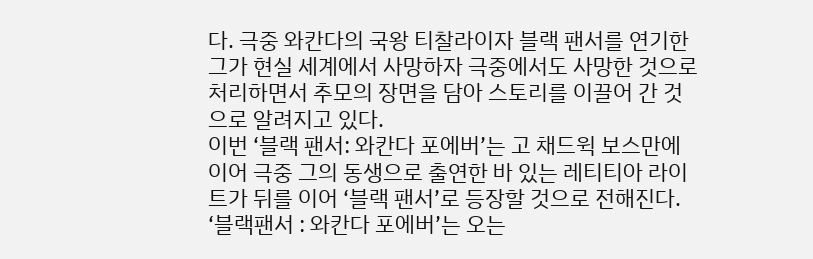다. 극중 와칸다의 국왕 티찰라이자 블랙 팬서를 연기한 그가 현실 세계에서 사망하자 극중에서도 사망한 것으로 처리하면서 추모의 장면을 담아 스토리를 이끌어 간 것으로 알려지고 있다.
이번 ‘블랙 팬서: 와칸다 포에버’는 고 채드윅 보스만에 이어 극중 그의 동생으로 출연한 바 있는 레티티아 라이트가 뒤를 이어 ‘블랙 팬서’로 등장할 것으로 전해진다.
‘블랙팬서 : 와칸다 포에버’는 오는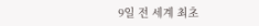9일 전 세계 최초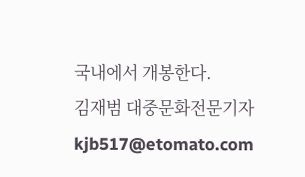국내에서 개봉한다.
김재범 대중문화전문기자 kjb517@etomato.com